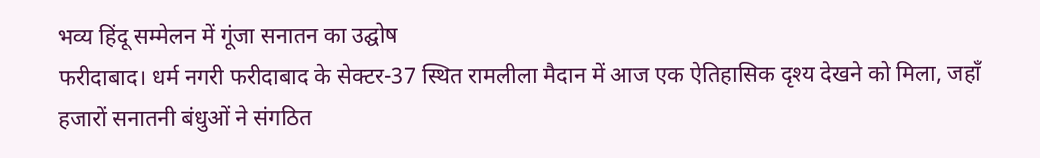भव्य हिंदू सम्मेलन में गूंजा सनातन का उद्घोष
फरीदाबाद। धर्म नगरी फरीदाबाद के सेक्टर-37 स्थित रामलीला मैदान में आज एक ऐतिहासिक दृश्य देखने को मिला, जहाँ हजारों सनातनी बंधुओं ने संगठित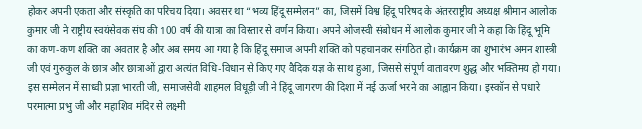होकर अपनी एकता और संस्कृति का परिचय दिया। अवसर था “भव्य हिंदू सम्मेलन” का, जिसमें विश्व हिंदू परिषद के अंतरराष्ट्रीय अध्यक्ष श्रीमान आलोक कुमार जी ने राष्ट्रीय स्वयंसेवक संघ की 100 वर्ष की यात्रा का विस्तार से वर्णन किया। अपने ओजस्वी संबोधन में आलोक कुमार जी ने कहा कि हिंदू भूमि का कण-कण शक्ति का अवतार है और अब समय आ गया है कि हिंदू समाज अपनी शक्ति को पहचानकर संगठित हो। कार्यक्रम का शुभारंभ अमन शास्त्री जी एवं गुरुकुल के छात्र और छात्राओं द्वारा अत्यंत विधि-विधान से किए गए वैदिक यज्ञ के साथ हुआ, जिससे संपूर्ण वातावरण शुद्ध और भक्तिमय हो गया। इस सम्मेलन में साध्वी प्रज्ञा भारती जी, समाजसेवी शाहमल विधूड़ी जी ने हिंदू जागरण की दिशा में नई ऊर्जा भरने का आह्वान किया। इस्कॉन से पधारे परमात्मा प्रभु जी और महाशिव मंदिर से लक्ष्मी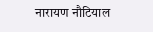नारायण नौटियाल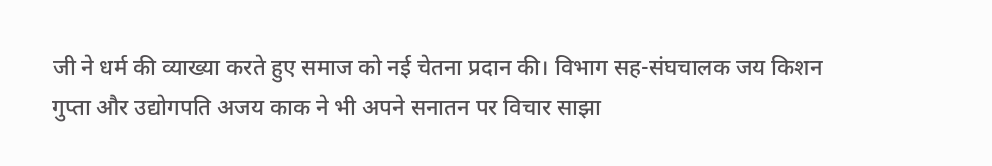जी ने धर्म की व्याख्या करते हुए समाज को नई चेतना प्रदान की। विभाग सह-संघचालक जय किशन गुप्ता और उद्योगपति अजय काक ने भी अपने सनातन पर विचार साझा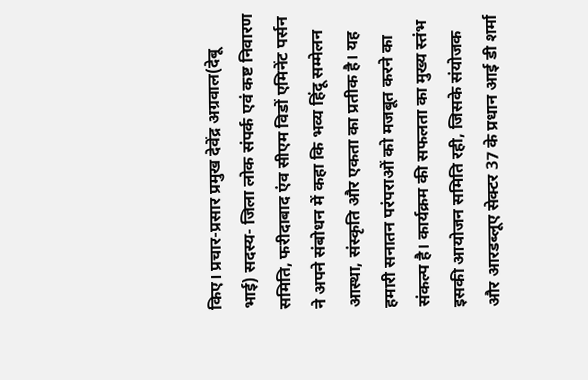किए। प्रचार-प्रसार प्रमुख देवेंद्र अग्रवाल(देबू भाई) सदस्य- जिला लोक संपर्क एवं कष्ट निवारण समिति, फरीदाबाद एंव सीएम विडों एमिनेंट पर्सन ने अपने संबोधन में कहा कि भव्य हिंदू सम्मेलन आस्था, संस्कृति और एकता का प्रतीक है। यह हमारी सनातन परंपराओं को मजबूत करने का संकल्प है। कार्यक्रम की सफलता का मुख्य स्तंभ इसकी आयोजन समिति रही, जिसके संयोजक और आरडब्लूए सेक्टर 37 के प्रधान आई डी शर्मा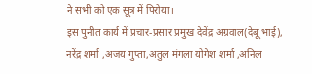ने सभी को एक सूत्र में पिरोया।
इस पुनीत कार्य में प्रचार-प्रसार प्रमुख देवेंद्र अग्रवाल(देबू भाई), नरेंद्र शर्मा ,अजय गुप्ता,अतुल मंगला योगेश शर्मा ,अनिल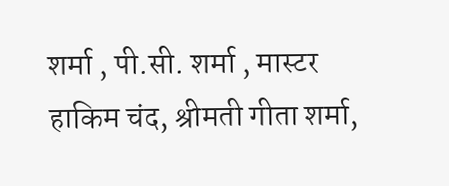शर्मा , पी.सी. शर्मा , मास्टर हाकिम चंद, श्रीमती गीता शर्मा,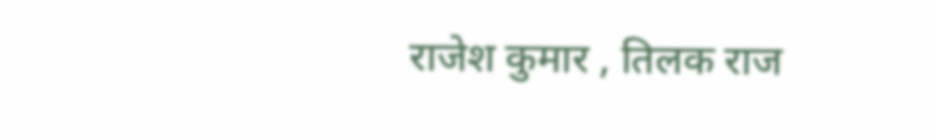राजेश कुमार , तिलक राज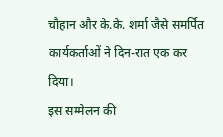चौहान और के.के. शर्मा जैसे समर्पित कार्यकर्ताओं ने दिन-रात एक कर दिया।
इस सम्मेलन की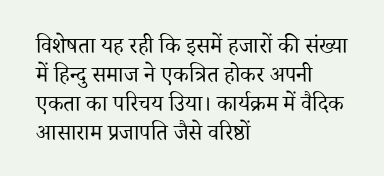विशेषता यह रही कि इसमें हजारों की संख्या में हिन्दु समाज ने एकत्रित होकर अपनी एकता का परिचय उिया। कार्यक्रम में वैदिक आसाराम प्रजापति जैसे वरिष्ठों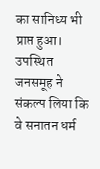का सानिध्य भी प्राप्त हुआ। उपस्थित जनसमूह ने संकल्प लिया कि वे सनातन धर्म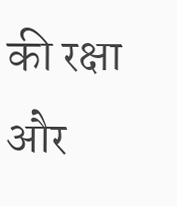की रक्षा और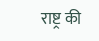राष्ट्र की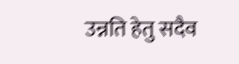उन्नति हेतु सदैव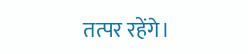तत्पर रहेंगे।